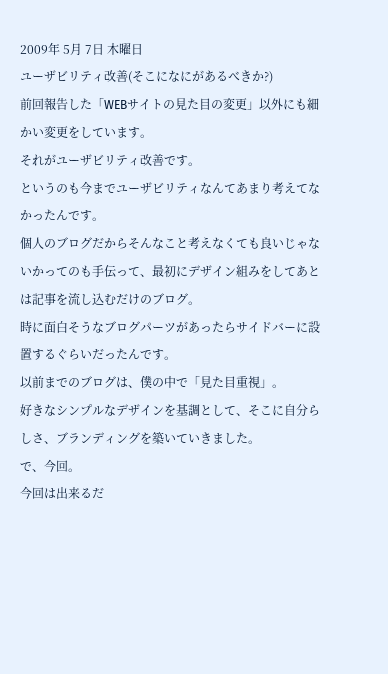2009年 5月 7日 木曜日
ユーザビリティ改善(そこになにがあるべきか?)
前回報告した「WEBサイトの見た目の変更」以外にも細かい変更をしています。
それがユーザビリティ改善です。
というのも今までユーザビリティなんてあまり考えてなかったんです。
個人のブログだからそんなこと考えなくても良いじゃないかってのも手伝って、最初にデザイン組みをしてあとは記事を流し込むだけのブログ。
時に面白そうなブログパーツがあったらサイドバーに設置するぐらいだったんです。
以前までのブログは、僕の中で「見た目重視」。
好きなシンプルなデザインを基調として、そこに自分らしさ、ブランディングを築いていきました。
で、今回。
今回は出来るだ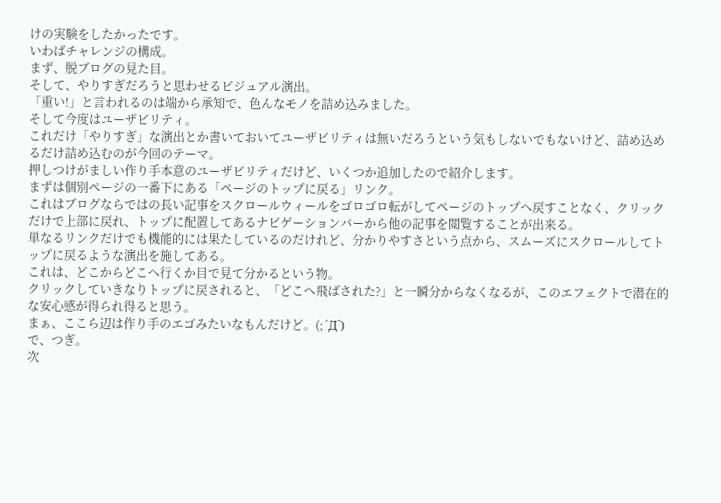けの実験をしたかったです。
いわばチャレンジの構成。
まず、脱ブログの見た目。
そして、やりすぎだろうと思わせるビジュアル演出。
「重い!」と言われるのは端から承知で、色んなモノを詰め込みました。
そして今度はユーザビリティ。
これだけ「やりすぎ」な演出とか書いておいてユーザビリティは無いだろうという気もしないでもないけど、詰め込めるだけ詰め込むのが今回のテーマ。
押しつけがましい作り手本意のユーザビリティだけど、いくつか追加したので紹介します。
まずは個別ページの一番下にある「ページのトップに戻る」リンク。
これはブログならではの長い記事をスクロールウィールをゴロゴロ転がしてページのトップへ戻すことなく、クリックだけで上部に戻れ、トップに配置してあるナビゲーションバーから他の記事を閲覧することが出来る。
単なるリンクだけでも機能的には果たしているのだけれど、分かりやすさという点から、スムーズにスクロールしてトップに戻るような演出を施してある。
これは、どこからどこへ行くか目で見て分かるという物。
クリックしていきなりトップに戻されると、「どこへ飛ばされた?」と一瞬分からなくなるが、このエフェクトで潜在的な安心感が得られ得ると思う。
まぁ、ここら辺は作り手のエゴみたいなもんだけど。(;´Д`)
で、つぎ。
次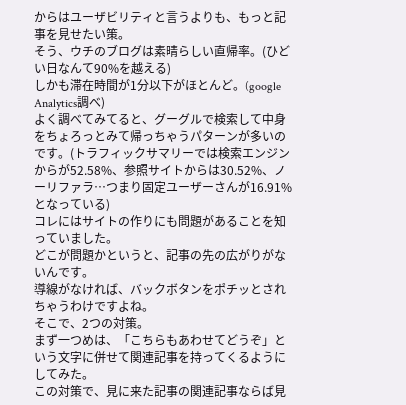からはユーザビリティと言うよりも、もっと記事を見せたい策。
そう、ウチのブログは素晴らしい直帰率。(ひどい日なんて90%を越える)
しかも滞在時間が1分以下がほとんど。(google Analytics調べ)
よく調べてみてると、グーグルで検索して中身をちょろっとみて帰っちゃうパターンが多いのです。(トラフィックサマリーでは検索エンジンからが52.58%、参照サイトからは30.52%、ノーリファラ…つまり固定ユーザーさんが16.91%となっている)
コレにはサイトの作りにも問題があることを知っていました。
どこが問題かというと、記事の先の広がりがないんです。
導線がなければ、バックボタンをポチッとされちゃうわけですよね。
そこで、2つの対策。
まず一つめは、「こちらもあわせてどうぞ」という文字に併せて関連記事を持ってくるようにしてみた。
この対策で、見に来た記事の関連記事ならば見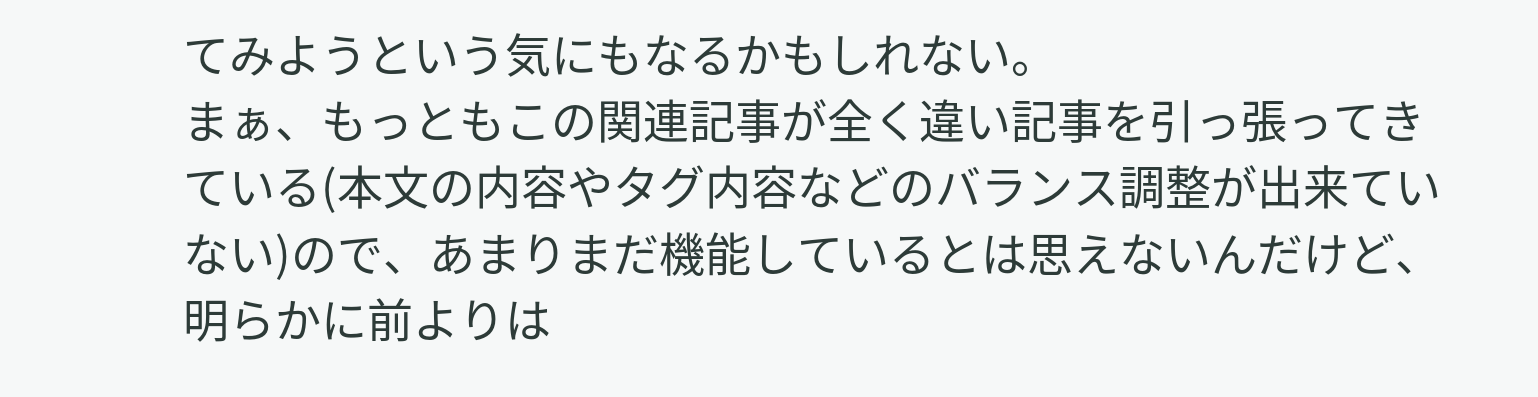てみようという気にもなるかもしれない。
まぁ、もっともこの関連記事が全く違い記事を引っ張ってきている(本文の内容やタグ内容などのバランス調整が出来ていない)ので、あまりまだ機能しているとは思えないんだけど、明らかに前よりは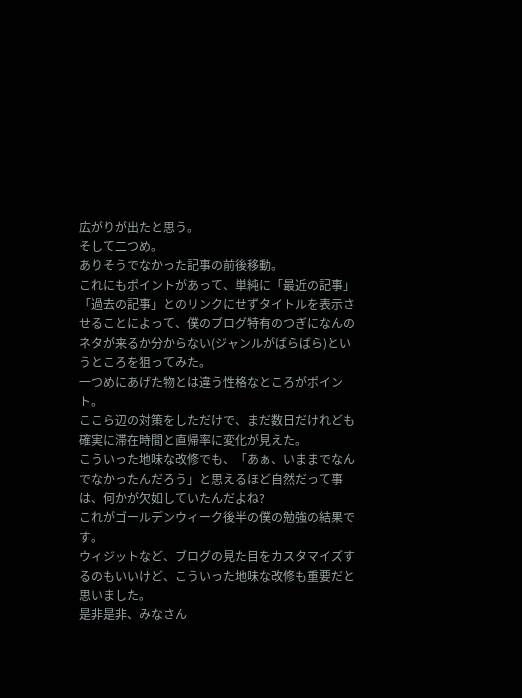広がりが出たと思う。
そして二つめ。
ありそうでなかった記事の前後移動。
これにもポイントがあって、単純に「最近の記事」「過去の記事」とのリンクにせずタイトルを表示させることによって、僕のブログ特有のつぎになんのネタが来るか分からない(ジャンルがばらばら)というところを狙ってみた。
一つめにあげた物とは違う性格なところがポイント。
ここら辺の対策をしただけで、まだ数日だけれども確実に滞在時間と直帰率に変化が見えた。
こういった地味な改修でも、「あぁ、いままでなんでなかったんだろう」と思えるほど自然だって事は、何かが欠如していたんだよね?
これがゴールデンウィーク後半の僕の勉強の結果です。
ウィジットなど、ブログの見た目をカスタマイズするのもいいけど、こういった地味な改修も重要だと思いました。
是非是非、みなさん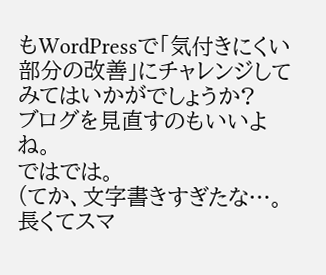もWordPressで「気付きにくい部分の改善」にチャレンジしてみてはいかがでしょうか?
ブログを見直すのもいいよね。
ではでは。
(てか、文字書きすぎたな…。長くてスマ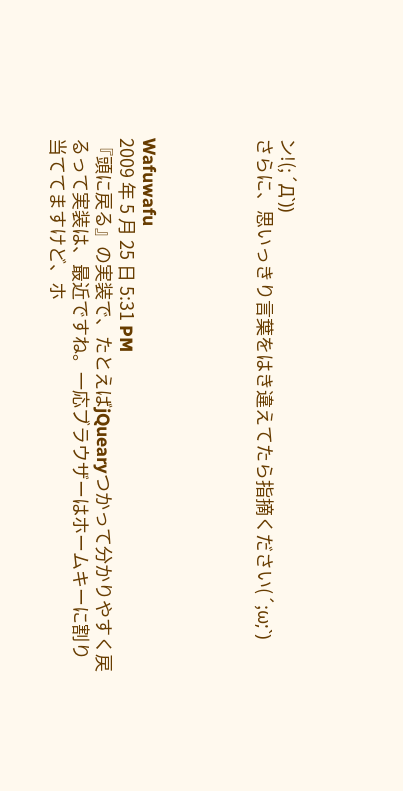ン!(;´Д`))
さらに、思いっきり言葉をはき違えてたら指摘ください(´;ω;`)




Wafuwafu
2009 年 5 月 25 日 5:31 PM
『頭に戻る』の実装で、たとえばjQuearyつかって分かりやすく戻るって実装は、最近ですね。一応ブラウザーはホームキーに割り当ててますけど、ホ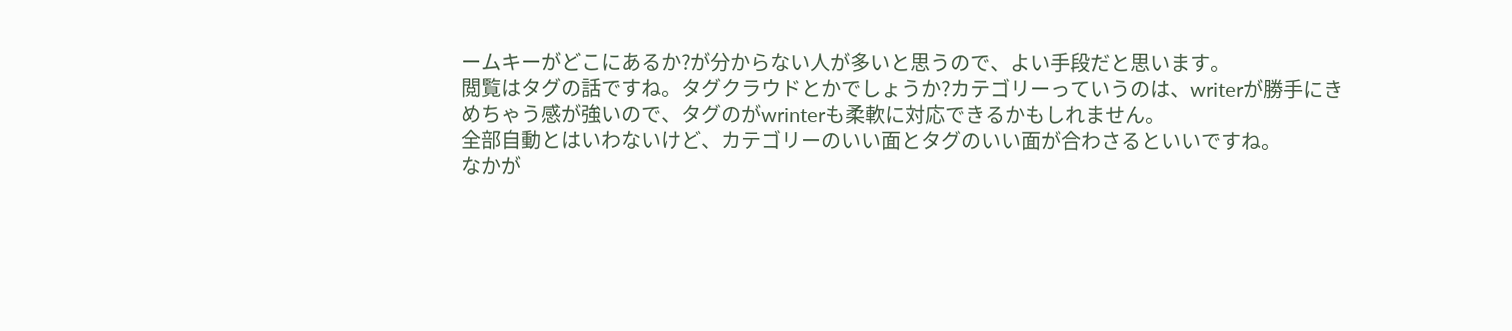ームキーがどこにあるか?が分からない人が多いと思うので、よい手段だと思います。
閲覧はタグの話ですね。タグクラウドとかでしょうか?カテゴリーっていうのは、writerが勝手にきめちゃう感が強いので、タグのがwrinterも柔軟に対応できるかもしれません。
全部自動とはいわないけど、カテゴリーのいい面とタグのいい面が合わさるといいですね。
なかが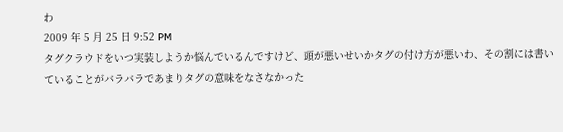わ
2009 年 5 月 25 日 9:52 PM
タグクラウドをいつ実装しようか悩んでいるんですけど、頭が悪いせいかタグの付け方が悪いわ、その割には書いていることがバラバラであまりタグの意味をなさなかった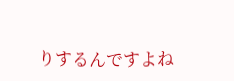りするんですよね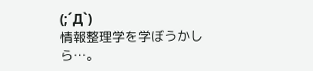(;´Д`)
情報整理学を学ぼうかしら…。